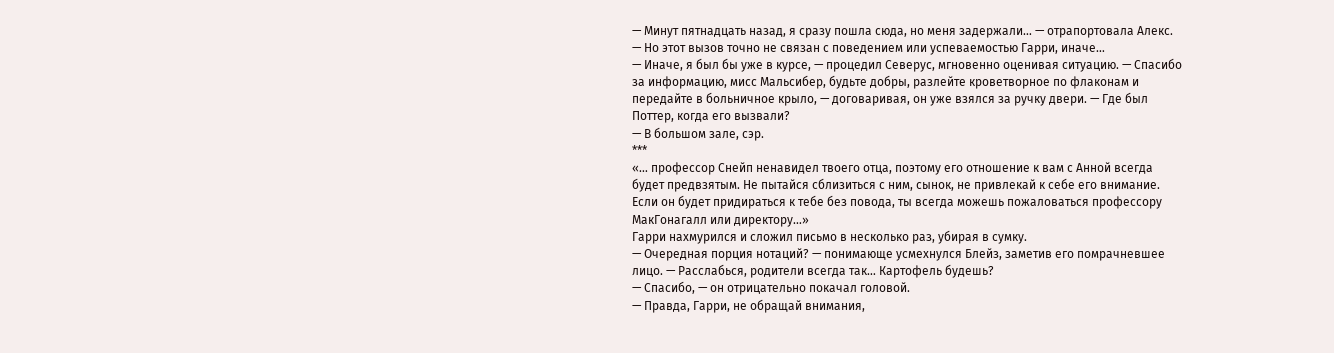— Минут пятнадцать назад, я сразу пошла сюда, но меня задержали… — отрапортовала Алекс. — Но этот вызов точно не связан с поведением или успеваемостью Гарри, иначе…
— Иначе, я был бы уже в курсе, — процедил Северус, мгновенно оценивая ситуацию. — Спасибо за информацию, мисс Мальсибер, будьте добры, разлейте кроветворное по флаконам и передайте в больничное крыло, — договаривая, он уже взялся за ручку двери. — Где был Поттер, когда его вызвали?
— В большом зале, сэр.
***
«… профессор Снейп ненавидел твоего отца, поэтому его отношение к вам с Анной всегда будет предвзятым. Не пытайся сблизиться с ним, сынок, не привлекай к себе его внимание. Если он будет придираться к тебе без повода, ты всегда можешь пожаловаться профессору МакГонагалл или директору…»
Гарри нахмурился и сложил письмо в несколько раз, убирая в сумку.
— Очередная порция нотаций? — понимающе усмехнулся Блейз, заметив его помрачневшее лицо. — Расслабься, родители всегда так… Картофель будешь?
— Спасибо, — он отрицательно покачал головой.
— Правда, Гарри, не обращай внимания,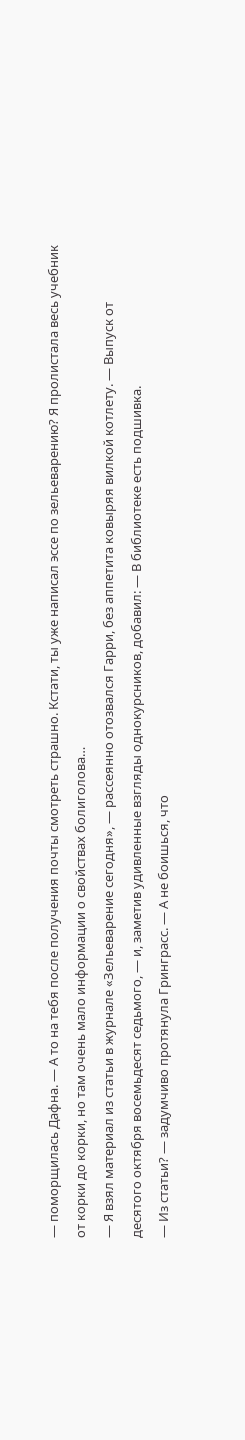— поморщилась Дафна. — А то на тебя после получения почты смотреть страшно. Кстати, ты уже написал эссе по зельеварению? Я пролистала весь учебник от корки до корки, но там очень мало информации о свойствах болиголова…
— Я взял материал из статьи в журнале «Зельеварение сегодня», — рассеянно отозвался Гарри, без аппетита ковыряя вилкой котлету. — Выпуск от десятого октября восемьдесят седьмого, — и, заметив удивленные взгляды однокурсников, добавил: — В библиотеке есть подшивка.
— Из статьи? — задумчиво протянула Гринграсс. — А не боишься, что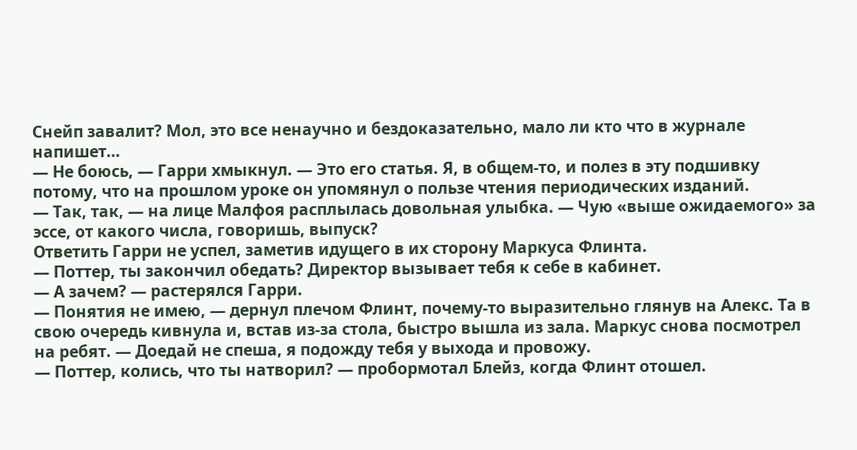Снейп завалит? Мол, это все ненаучно и бездоказательно, мало ли кто что в журнале напишет…
— Не боюсь, — Гарри хмыкнул. — Это его статья. Я, в общем-то, и полез в эту подшивку потому, что на прошлом уроке он упомянул о пользе чтения периодических изданий.
— Так, так, — на лице Малфоя расплылась довольная улыбка. — Чую «выше ожидаемого» за эссе, от какого числа, говоришь, выпуск?
Ответить Гарри не успел, заметив идущего в их сторону Маркуса Флинта.
— Поттер, ты закончил обедать? Директор вызывает тебя к себе в кабинет.
— А зачем? — растерялся Гарри.
— Понятия не имею, — дернул плечом Флинт, почему-то выразительно глянув на Алекс. Та в свою очередь кивнула и, встав из-за стола, быстро вышла из зала. Маркус снова посмотрел на ребят. — Доедай не спеша, я подожду тебя у выхода и провожу.
— Поттер, колись, что ты натворил? — пробормотал Блейз, когда Флинт отошел.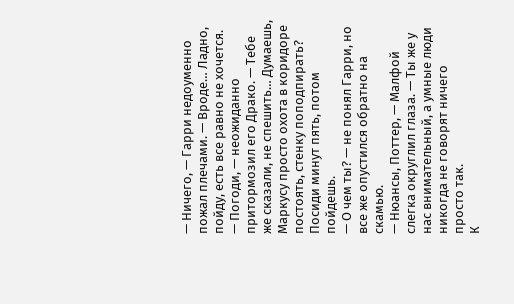— Ничего, — Гарри недоуменно пожал плечами. — Вроде… Ладно, пойду, есть все равно не хочется.
— Погоди, — неожиданно притормозил его Драко. — Тебе же сказали, не спешить… Думаешь, Маркусу просто охота в коридоре постоять, стенку поподпирать? Посиди минут пять, потом пойдешь.
— О чем ты? — не понял Гарри, но все же опустился обратно на скамью.
— Нюансы, Поттер, — Малфой слегка округлил глаза. — Ты же у нас внимательный, а умные люди никогда не говорят ничего просто так.
К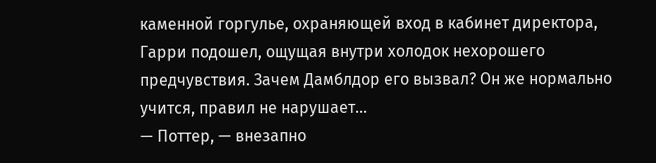каменной горгулье, охраняющей вход в кабинет директора, Гарри подошел, ощущая внутри холодок нехорошего предчувствия. Зачем Дамблдор его вызвал? Он же нормально учится, правил не нарушает…
— Поттер, — внезапно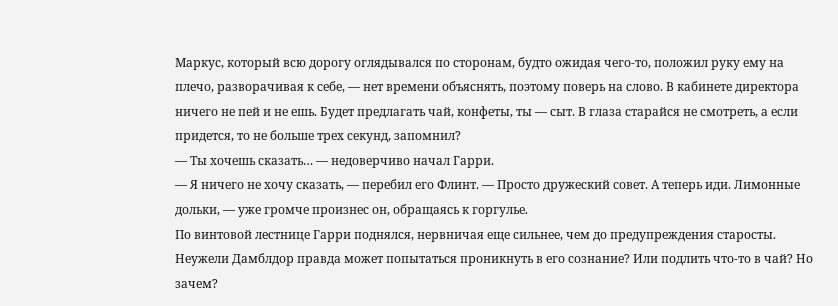Маркус, который всю дорогу оглядывался по сторонам, будто ожидая чего-то, положил руку ему на плечо, разворачивая к себе, — нет времени объяснять, поэтому поверь на слово. В кабинете директора ничего не пей и не ешь. Будет предлагать чай, конфеты, ты — сыт. В глаза старайся не смотреть, а если придется, то не больше трех секунд, запомнил?
— Ты хочешь сказать… — недоверчиво начал Гарри.
— Я ничего не хочу сказать, — перебил его Флинт. — Просто дружеский совет. А теперь иди. Лимонные дольки, — уже громче произнес он, обращаясь к горгулье.
По винтовой лестнице Гарри поднялся, нервничая еще сильнее, чем до предупреждения старосты. Неужели Дамблдор правда может попытаться проникнуть в его сознание? Или подлить что-то в чай? Но зачем?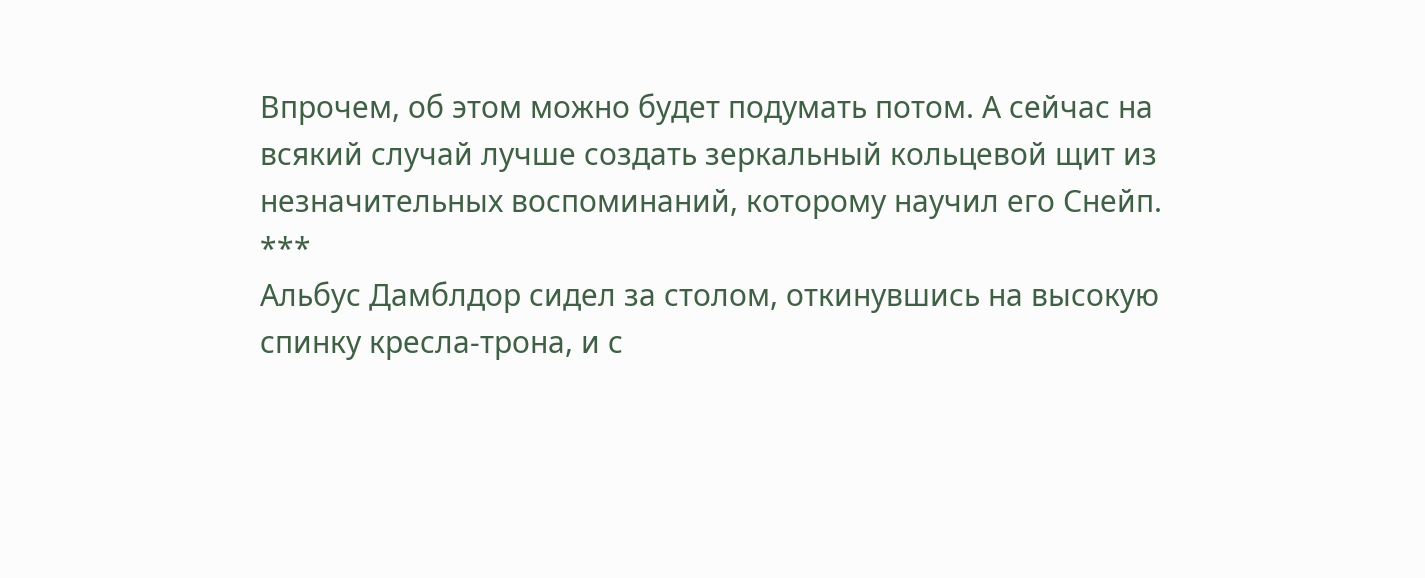Впрочем, об этом можно будет подумать потом. А сейчас на всякий случай лучше создать зеркальный кольцевой щит из незначительных воспоминаний, которому научил его Снейп.
***
Альбус Дамблдор сидел за столом, откинувшись на высокую спинку кресла-трона, и с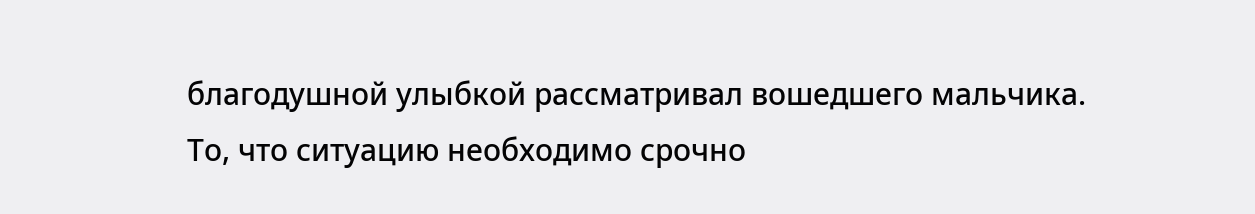благодушной улыбкой рассматривал вошедшего мальчика.
То, что ситуацию необходимо срочно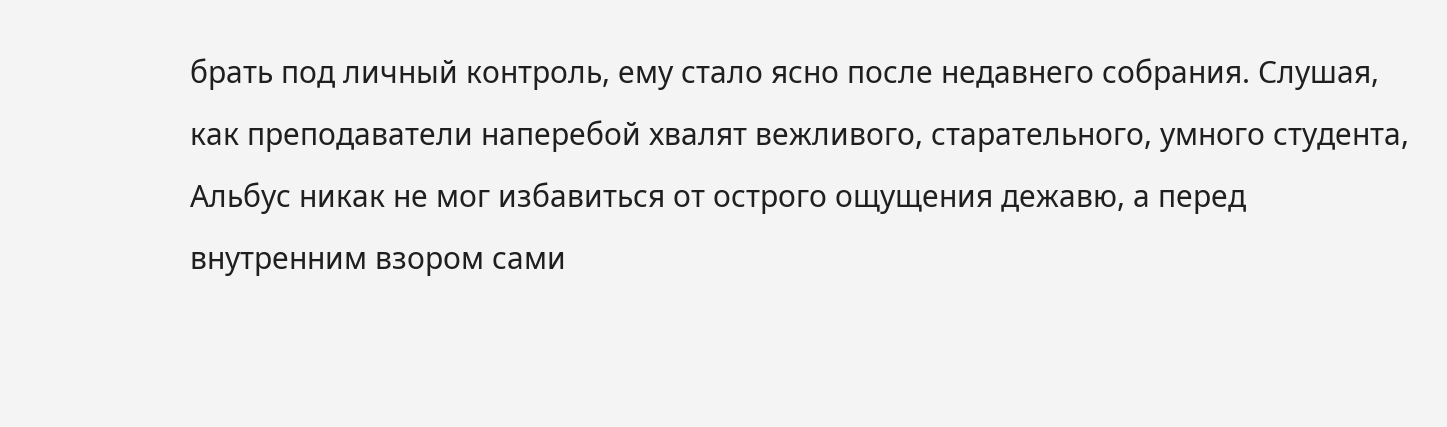брать под личный контроль, ему стало ясно после недавнего собрания. Слушая, как преподаватели наперебой хвалят вежливого, старательного, умного студента, Альбус никак не мог избавиться от острого ощущения дежавю, а перед внутренним взором сами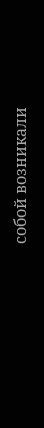собой возникали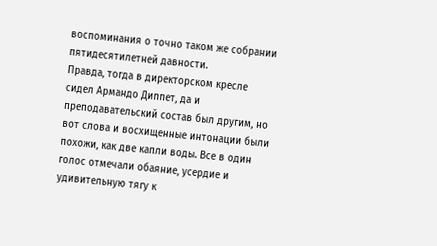воспоминания о точно таком же собрании пятидесятилетней давности.
Правда, тогда в директорском кресле сидел Армандо Диппет, да и преподавательский состав был другим, но вот слова и восхищенные интонации были похожи, как две капли воды. Все в один голос отмечали обаяние, усердие и удивительную тягу к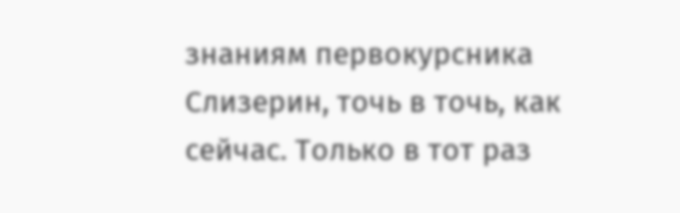знаниям первокурсника Слизерин, точь в точь, как сейчас. Только в тот раз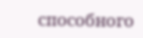способного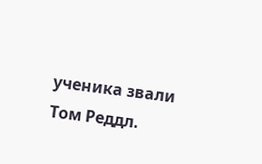ученика звали Том Реддл.